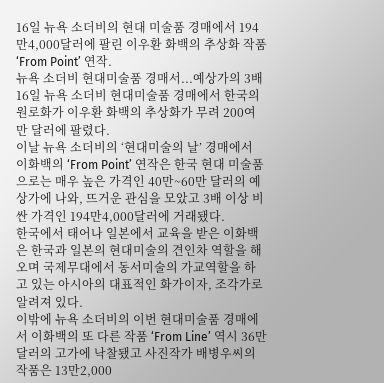16일 뉴욕 소더비의 현대 미술품 경매에서 194만4,000달러에 팔린 이우환 화백의 추상화 작품 ‘From Point’ 연작.
뉴욕 소더비 현대미술품 경매서...예상가의 3배
16일 뉴욕 소더비 현대미술품 경매에서 한국의 원로화가 이우환 화백의 추상화가 무려 200여만 달러에 팔렸다.
이날 뉴욕 소더비의 ‘현대미술의 날’ 경매에서 이화백의 ‘From Point’ 연작은 한국 현대 미술품으로는 매우 높은 가격인 40만~60만 달러의 예상가에 나와, 뜨거운 관심을 모았고 3배 이상 비싼 가격인 194만4,000달러에 거래됐다.
한국에서 태어나 일본에서 교육을 받은 이화백은 한국과 일본의 현대미술의 견인차 역할을 해 오며 국제무대에서 동서미술의 가교역할을 하고 있는 아시아의 대표적인 화가이자, 조각가로 알려져 있다.
이밖에 뉴욕 소더비의 이번 현대미술품 경매에서 이화백의 또 다른 작품 ‘From Line’ 역시 36만 달러의 고가에 낙찰됐고 사진작가 배병우씨의 작품은 13만2,000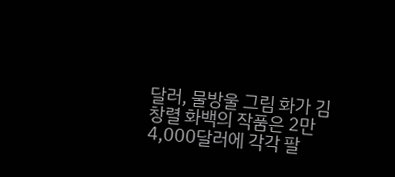달러, 물방울 그림 화가 김창렬 화백의 작품은 2만4,000달러에 각각 팔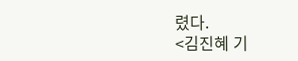렸다.
<김진혜 기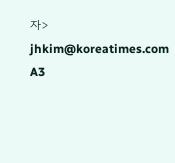자> jhkim@koreatimes.com A3